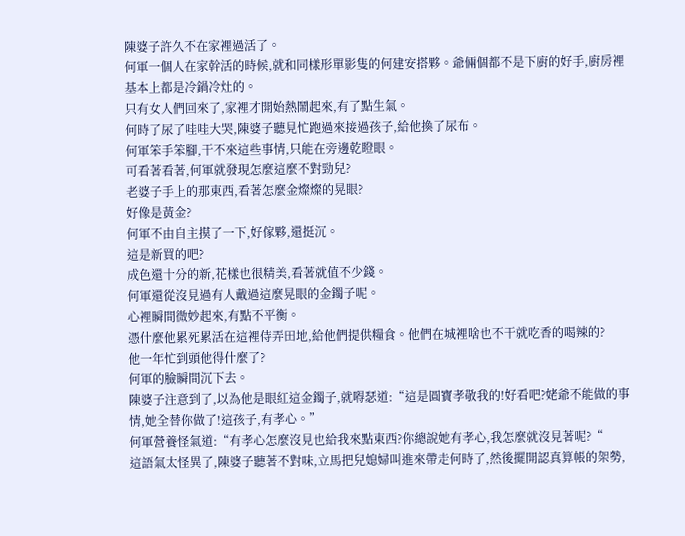陳婆子許久不在家裡過活了。
何軍一個人在家幹活的時候,就和同樣形單影隻的何建安搭夥。爺倆個都不是下廚的好手,廚房裡基本上都是冷鍋冷灶的。
只有女人們回來了,家裡才開始熱鬧起來,有了點生氣。
何時了尿了哇哇大哭,陳婆子聽見忙跑過來接過孩子,給他換了尿布。
何軍笨手笨腳,干不來這些事情,只能在旁邊乾瞪眼。
可看著看著,何軍就發現怎麼這麼不對勁兒?
老婆子手上的那東西,看著怎麼金燦燦的晃眼?
好像是黃金?
何軍不由自主摸了一下,好傢夥,還挺沉。
這是新買的吧?
成色還十分的新,花樣也很精美,看著就值不少錢。
何軍還從沒見過有人戴過這麼晃眼的金鐲子呢。
心裡瞬間微妙起來,有點不平衡。
憑什麼他累死累活在這裡侍弄田地,給他們提供糧食。他們在城裡啥也不干就吃香的喝辣的?
他一年忙到頭他得什麼了?
何軍的臉瞬間沉下去。
陳婆子注意到了,以為他是眼紅這金鐲子,就嘚瑟道:“這是圓寶孝敬我的!好看吧?姥爺不能做的事情,她全替你做了!這孩子,有孝心。”
何軍營養怪氣道:“有孝心怎麼沒見也給我來點東西?你總說她有孝心,我怎麼就沒見著呢?“
這語氣太怪異了,陳婆子聽著不對味,立馬把兒媳婦叫進來帶走何時了,然後擺開認真算帳的架勢,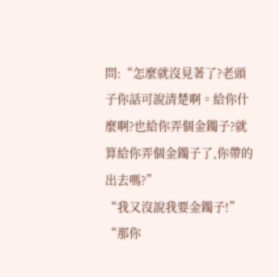問:“怎麼就沒見著了?老頭子你話可說清楚啊。給你什麼啊?也給你弄個金鐲子?就算給你弄個金鐲子了,你帶的出去嗎?”
“我又沒說我要金鐲子!”
“那你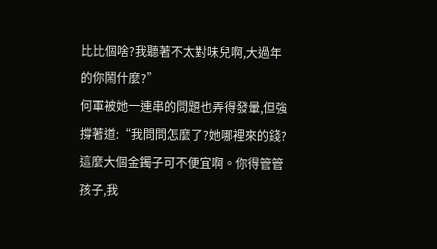比比個啥?我聽著不太對味兒啊,大過年的你鬧什麼?”
何軍被她一連串的問題也弄得發暈,但強撐著道:“我問問怎麼了?她哪裡來的錢?這麼大個金鐲子可不便宜啊。你得管管孩子,我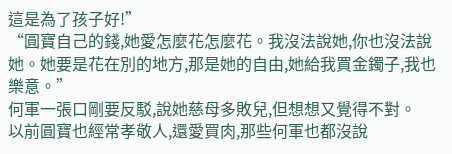這是為了孩子好!”
“圓寶自己的錢,她愛怎麼花怎麼花。我沒法說她,你也沒法說她。她要是花在別的地方,那是她的自由,她給我買金鐲子,我也樂意。”
何軍一張口剛要反駁,說她慈母多敗兒,但想想又覺得不對。
以前圓寶也經常孝敬人,還愛買肉,那些何軍也都沒說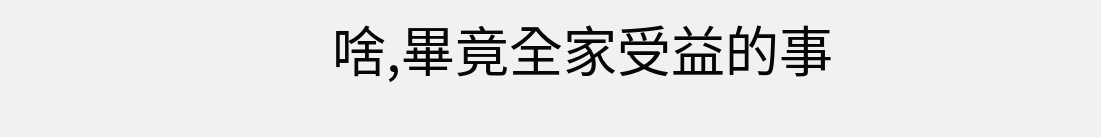啥,畢竟全家受益的事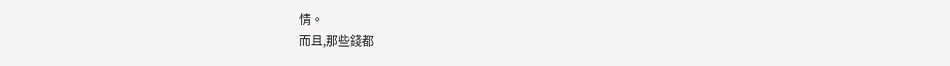情。
而且,那些錢都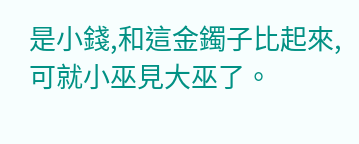是小錢,和這金鐲子比起來,可就小巫見大巫了。